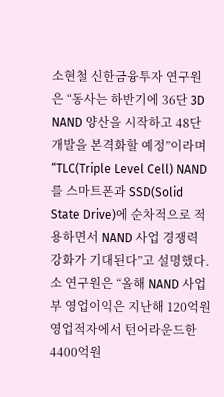소현철 신한금융투자 연구원은 “동사는 하반기에 36단 3D NAND 양산을 시작하고 48단 개발을 본격화할 예정”이라며 “TLC(Triple Level Cell) NAND를 스마트폰과 SSD(Solid State Drive)에 순차적으로 적용하면서 NAND 사업 경쟁력 강화가 기대된다”고 설명했다.
소 연구원은 “올해 NAND 사업부 영업이익은 지난해 120억원 영업적자에서 턴어라운드한 4400억원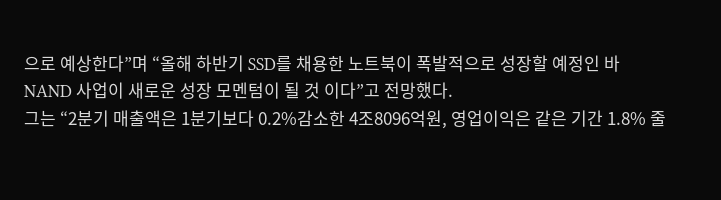으로 예상한다”며 “올해 하반기 SSD를 채용한 노트북이 폭발적으로 성장할 예정인 바 NAND 사업이 새로운 성장 모멘텀이 될 것 이다”고 전망했다.
그는 “2분기 매출액은 1분기보다 0.2%감소한 4조8096억원, 영업이익은 같은 기간 1.8% 줄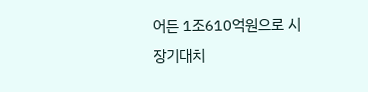어든 1조610억원으로 시장기대치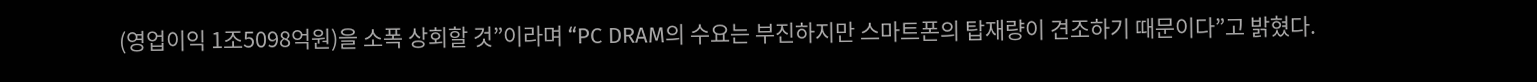(영업이익 1조5098억원)을 소폭 상회할 것”이라며 “PC DRAM의 수요는 부진하지만 스마트폰의 탑재량이 견조하기 때문이다”고 밝혔다.